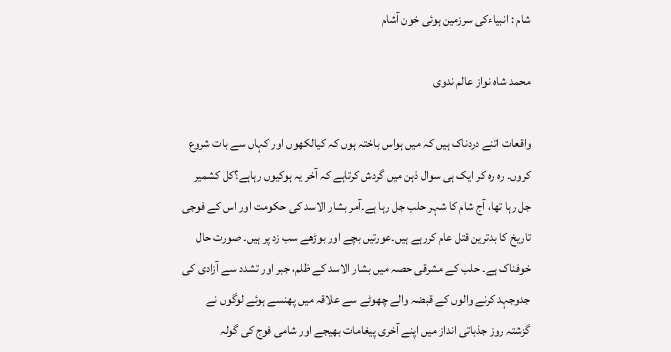شام : انبیاءکی سرزمین ہوئی خون آشام

محمد شاہ نواز عالم ندوی

واقعات اتنے دردناک ہیں کہ میں ہواس باختہ ہوں کہ کیالکھوں اور کہاں سے بات شروع کروں۔ رہ رہ کر ایک ہی سوال ذہن میں گردش کرتاہے کہ آخر یہ ہوکیوں رہاہے؟کل کشمیر جل رہا تھا، آج شام کا شہر حلب جل رہا ہے۔آمر بشار الاسد کی حکومت اور اس کے فوجی تاریخ کا بدترین قتل عام کررہے ہیں۔عورتیں بچے اور بوڑھے سب زد پر ہیں۔ صورت حال خوفناک ہے۔ حلب کے مشرقی حصہ میں بشار الاسد کے ظلم، جبر اور تشدد سے آزادی کی جدوجہد کرنے والوں کے قبضہ والے چھوٹے سے علاقہ میں پھنسے ہوئے لوگوں نے گزشتہ روز جذباتی انداز میں اپنے آخری پیغامات بھیجے اور شامی فوج کی گولہ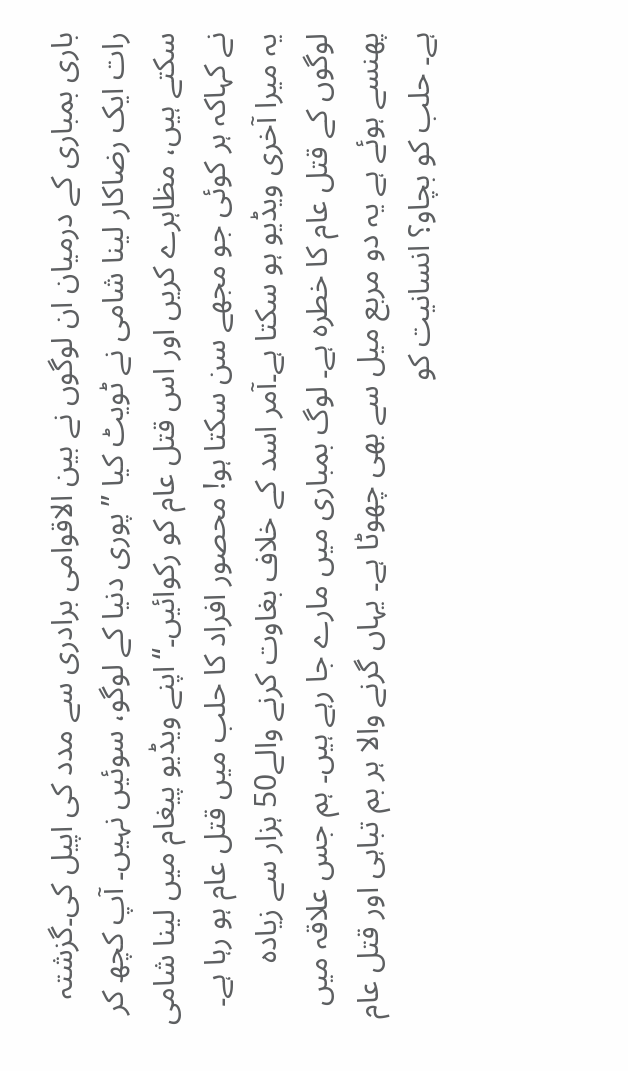باری بمباری کے درمیان ان لوگوں نے بین الاقوامی برادری سے مدد کی اپیل کی۔گزشتہ رات ایک رضاکار لینا شامی نے ٹویٹ کیا ”پوری دنیا کے لوگو، سوئیں نہیں۔ آپ کچھ کر سکتے ہیں، مظاہرے کریں اور اس قتل عام کو رکوائیں۔“اپنے ویڈیو پیغام میں لینا شامی نے کہاکہ ہر کوئی جو مجھے سن سکتا ہو! محصور افراد کا حلب میں قتل عام ہو رہا ہے۔ یہ میرا آخری ویڈیو ہو سکتا ہے۔آمر اسد کے خلاف بغاوت کرنے والے50 ہزار سے زیادہ لوگوں کے قتل عام کا خطرہ ہے۔ لوگ بمباری میں مارے جا رہے ہیں۔ ہم جس علاقہ میں پھنسے ہوئے ہے یہ دو مربع میل سے بھی چھوٹا ہے۔ یہاں گرنے والا ہر بم تباہی اور قتل عام ہے۔ حلب کو بچاو؟ انسانیت کو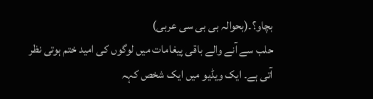بچاو؟۔(بحوالہ بی بی سی عربی)
حلب سے آنے والے باقی پیغامات میں لوگوں کی امید ختم ہوتی نظر آتی ہے۔ ایک ویڈیو میں ایک شخص کہہ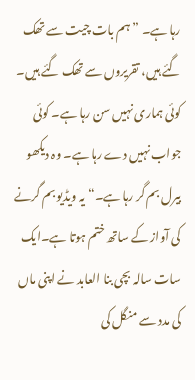رہا ہے۔ ”ہم بات چیت سے تھک گئے ہیں، تقریروں سے تھک گئے ہیں۔ کوئی ہماری نہیں سن رہا ہے۔ کوئی جواب نہیں دے رہا ہے۔ وہ دیکھو بیرل بم گر رہا ہے۔“یہ ویڈیو بم گرنے کی آواز کے ساتھ ختم ہوتا ہے۔ایک سات سالہ بچی بنا العابد نے اپنی ماں کی مدد سے منگل کی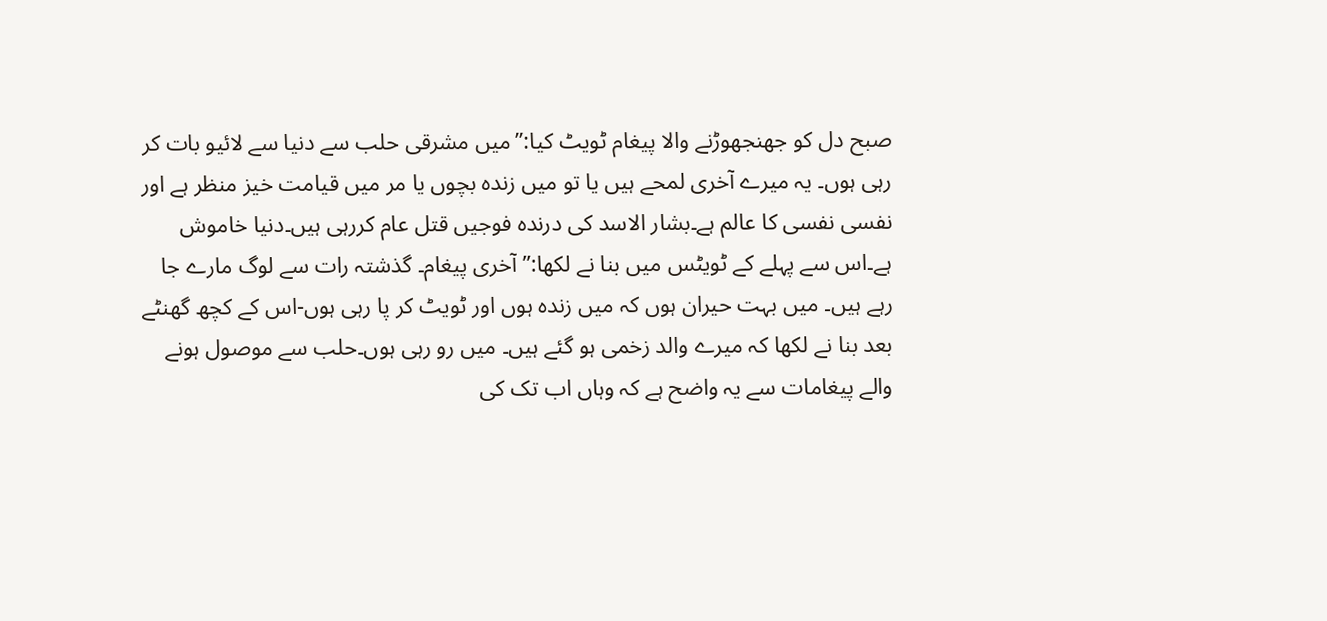صبح دل کو جھنجھوڑنے والا پیغام ٹویٹ کیا:”میں مشرقی حلب سے دنیا سے لائیو بات کر رہی ہوں۔ یہ میرے آخری لمحے ہیں یا تو میں زندہ بچوں یا مر میں قیامت خیز منظر ہے اور نفسی نفسی کا عالم ہے۔بشار الاسد کی درندہ فوجیں قتل عام کررہی ہیں۔دنیا خاموش ہے۔اس سے پہلے کے ٹویٹس میں بنا نے لکھا:”آخری پیغام۔ گذشتہ رات سے لوگ مارے جا رہے ہیں۔ میں بہت حیران ہوں کہ میں زندہ ہوں اور ٹویٹ کر پا رہی ہوں-اس کے کچھ گھنٹے بعد بنا نے لکھا کہ میرے والد زخمی ہو گئے ہیں۔ میں رو رہی ہوں۔حلب سے موصول ہونے والے پیغامات سے یہ واضح ہے کہ وہاں اب تک کی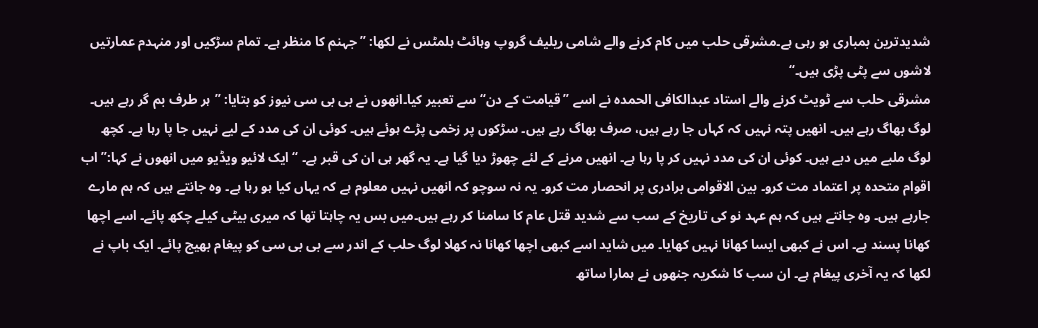شدیدترین بمباری ہو رہی ہے۔مشرقی حلب میں کام کرنے والے شامی ریلیف گروپ وہائٹ ہلمٹس نے لکھا: ”جہنم کا منظر ہے۔ تمام سڑکیں اور منہدم عمارتیں لاشوں سے پٹی پڑی ہیں۔“
مشرقی حلب سے ٹویٹ کرنے والے استاد عبدالکافی الحمدہ نے اسے ”قیامت کے دن“سے تعبیر کیا۔انھوں نے بی بی سی نیوز کو بتایا: ”ہر طرف بم گر رہے ہیں۔ لوگ بھاگ رہے ہیں۔ انھیں پتہ نہیں کہ کہاں جا رہے ہیں، صرف بھاگ رہے ہیں۔ سڑکوں پر زخمی پڑے ہوئے ہیں۔ کوئی ان کی مدد کے لیے نہیں جا پا رہا ہے۔ کچھ لوگ ملبے میں دبے ہیں۔ کوئی ان کی مدد نہیں کر پا رہا ہے۔ انھیں مرنے کے لئے چھوڑ دیا گیا ہے۔ یہ گھر ہی ان کی قبر ہے۔ “ ایک لائیو ویڈیو میں انھوں نے کہا:”اب اقوام متحدہ پر اعتماد مت کرو۔ بین الاقوامی برادری پر انحصار مت کرو۔ یہ نہ سوچو کہ انھیں نہیں معلوم ہے کہ یہاں کیا ہو رہا ہے۔ وہ جانتے ہیں کہ ہم مارے جارہے ہیں۔ وہ جانتے ہیں کہ ہم عہد نو کی تاریخ کے سب سے شدید قتل عام کا سامنا کر رہے ہیں۔میں بس یہ چاہتا تھا کہ میری بیٹی کیلے چکھ پائے۔ اسے اچھا کھانا پسند ہے۔ اس نے کبھی ایسا کھانا نہیں کھایا۔ میں شاید اسے کبھی اچھا کھانا نہ کھلا لوگ حلب کے اندر سے بی بی سی کو پیغام بھیج پائے۔ ایک باپ نے لکھا کہ یہ آخری پیغام ہے۔ ان سب کا شکریہ جنھوں نے ہمارا ساتھ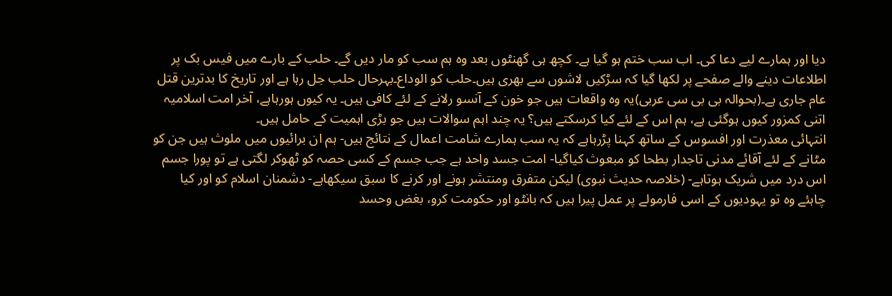دیا اور ہمارے لیے دعا کی۔ اب سب ختم ہو گیا ہے۔ کچھ ہی گھنٹوں بعد وہ ہم سب کو مار دیں گے۔ حلب کے بارے میں فیس بک پر اطلاعات دینے والے صفحے پر لکھا گیا کہ سڑکیں لاشوں سے بھری ہیں۔حلب کو الوداع۔بہرحال حلب جل رہا ہے اور تاریخ کا بدترین قتل عام جاری ہے۔(بحوالہ بی بی سی عربی)یہ وہ واقعات ہیں جو خون کے آنسو رلانے کے لئے کافی ہیں۔ یہ کیوں ہورہاہے، آخر امت اسلامیہ اتنی کمزور کیوں ہوگئی ہے، ہم اس کے لئے کیا کرسکتے ہیں؟ یہ چند اہم سوالات ہیں جو بڑی اہمیت کے حامل ہیں۔
انتہائی معذرت اور افسوس کے ساتھ کہنا پڑرہاہے کہ یہ سب ہمارے شامت اعمال کے نتائج ہیں- ہم ان برائیوں میں ملوث ہیں جن کو مٹانے کے لئے آقائے مدنی تاجدار بطحا کو مبعوث کیاگیا- امت جسد واحد ہے جب جسم کے کسی حصہ کو ٹھوکر لگتی ہے تو پورا جسم اس درد میں شریک ہوتاہے- (خلاصہ حدیث نبوی) لیکن متفرق ومنتشر ہونے اور کرنے کا سبق سیکھاہے- دشمنان اسلام کو اور کیا چاہئے وہ تو یہودیوں کے اسی فارمولے پر عمل پیرا ہیں کہ بانٹو اور حکومت کرو، بغض وحسد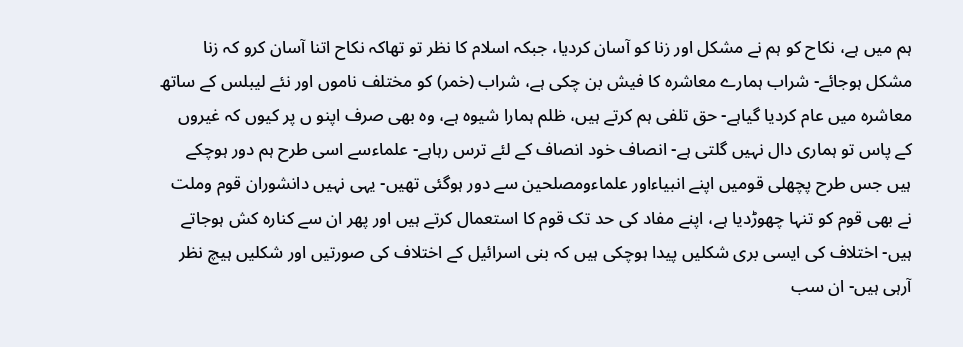ہم میں ہے، نکاح کو ہم نے مشکل اور زنا کو آسان کردیا، جبکہ اسلام کا نظر تو تھاکہ نکاح اتنا آسان کرو کہ زنا مشکل ہوجائے- شراب ہمارے معاشرہ کا فیش بن چکی ہے، شراب (خمر) کو مختلف ناموں اور نئے لیبلس کے ساتھ معاشرہ میں عام کردیا گیاہے- حق تلفی ہم کرتے ہیں، ظلم ہمارا شیوہ ہے، وہ بھی صرف اپنو ں پر کیوں کہ غیروں کے پاس تو ہماری دال نہیں گلتی ہے- انصاف خود انصاف کے لئے ترس رہاہے- علماءسے اسی طرح ہم دور ہوچکے ہیں جس طرح پچھلی قومیں اپنے انبیاءاور علماءومصلحین سے دور ہوگئی تھیں- یہی نہیں دانشوران قوم وملت نے بھی قوم کو تنہا چھوڑدیا ہے، اپنے مفاد کی حد تک قوم کا استعمال کرتے ہیں اور پھر ان سے کنارہ کش ہوجاتے ہیں- اختلاف کی ایسی بری شکلیں پیدا ہوچکی ہیں کہ بنی اسرائیل کے اختلاف کی صورتیں اور شکلیں ہیچ نظر آرہی ہیں- ان سب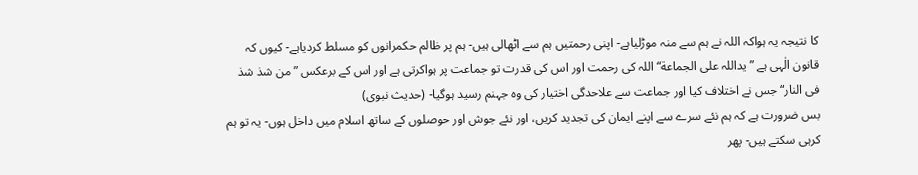کا نتیجہ یہ ہواکہ اللہ نے ہم سے منہ موڑلیاہے- اپنی رحمتیں ہم سے اٹھالی ہیں- ہم پر ظالم حکمرانوں کو مسلط کردیاہے- کیوں کہ قانون الٰہی ہے ”یداللہ علی الجماعة“ اللہ کی رحمت اور اس کی قدرت تو جماعت پر ہواکرتی ہے اور اس کے برعکس ”من شذ شذ فی النار“ جس نے اختلاف کیا اور جماعت سے علاحدگی اختیار کی وہ جہنم رسید ہوگیا- (حدیث نبوی)
بس ضرورت ہے کہ ہم نئے سرے سے اپنے ایمان کی تجدید کریں، اور نئے جوش اور حوصلوں کے ساتھ اسلام میں داخل ہوں- یہ تو ہم کرہی سکتے ہیں- پھر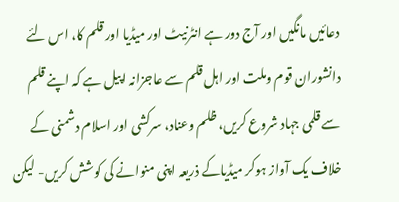دعائیں مانگیں اور آج دور ہے انٹرنیٹ اور میڈیا اور قلم کا، اس لئے دانشوران قوم وملت اور اہل قلم سے عاجزانہ اپیل ہے کہ اپنے قلم سے قلمی جہاد شروع کریں، ظلم وعناد، سرکشی اور اسلام دشمنی کے خلاف یک آواز ہوکر میڈیاکے ذریعہ اپنی منوانے کی کوشش کریں- لیکن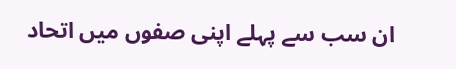ان سب سے پہلے اپنی صفوں میں اتحاد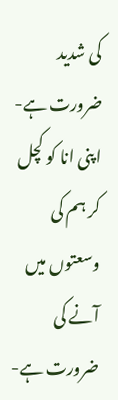کی شدید ضرورت ہے- اپنی انا کو کچل کر ہم کی وسعتوں میں آنے کی ضرورت ہے-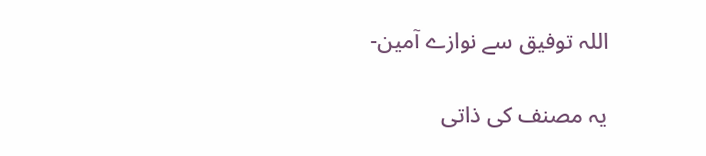اللہ توفیق سے نوازے آمین-

یہ مصنف کی ذاتی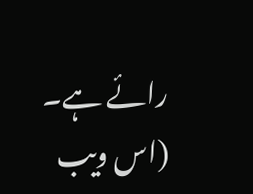رائے ہے۔
(اس ویب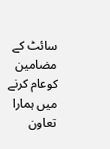سائٹ کے مضامین کوعام کرنے میں ہمارا تعاون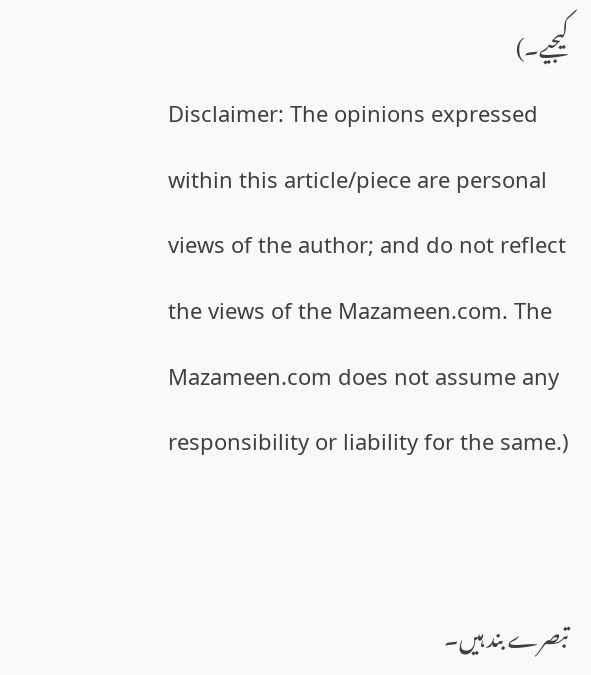کیجیے۔)
Disclaimer: The opinions expressed within this article/piece are personal views of the author; and do not reflect the views of the Mazameen.com. The Mazameen.com does not assume any responsibility or liability for the same.)


تبصرے بند ہیں۔